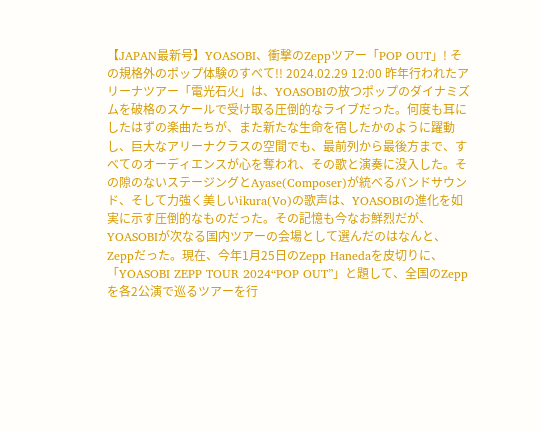【JAPAN最新号】YOASOBI、衝撃のZeppツアー「POP OUT」! その規格外のポップ体験のすべて!! 2024.02.29 12:00 昨年行われたアリーナツアー「電光石火」は、YOASOBIの放つポップのダイナミズムを破格のスケールで受け取る圧倒的なライブだった。何度も耳にしたはずの楽曲たちが、また新たな生命を宿したかのように躍動し、巨大なアリーナクラスの空間でも、最前列から最後方まで、すべてのオーディエンスが心を奪われ、その歌と演奏に没入した。その隙のないステージングとAyase(Composer)が統べるバンドサウンド、そして力強く美しいikura(Vo)の歌声は、YOASOBIの進化を如実に示す圧倒的なものだった。その記憶も今なお鮮烈だが、YOASOBIが次なる国内ツアーの会場として選んだのはなんと、Zeppだった。現在、今年1月25日のZepp Hanedaを皮切りに、「YOASOBI ZEPP TOUR 2024“POP OUT”」と題して、全国のZeppを各2公演で巡るツアーを行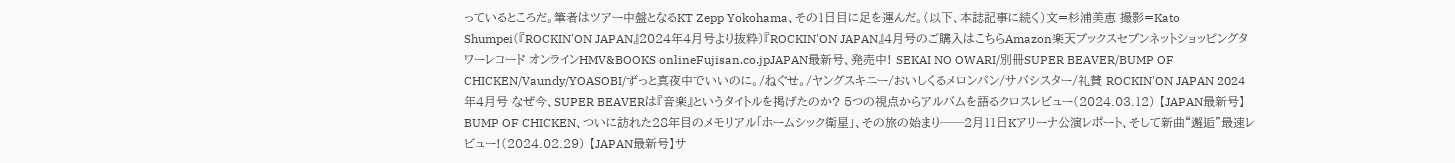っているところだ。筆者はツアー中盤となるKT Zepp Yokohama、その1日目に足を運んだ。(以下、本誌記事に続く)文=杉浦美恵 撮影=Kato Shumpei(『ROCKIN'ON JAPAN』2024年4月号より抜粋)『ROCKIN'ON JAPAN』4月号のご購入はこちらAmazon楽天ブックスセブンネットショッピングタワーレコード オンラインHMV&BOOKS onlineFujisan.co.jpJAPAN最新号、発売中! SEKAI NO OWARI/別冊SUPER BEAVER/BUMP OF CHICKEN/Vaundy/YOASOBI/ずっと真夜中でいいのに。/ねぐせ。/ヤングスキニー/おいしくるメロンパン/サバシスター/礼賛 ROCKIN'ON JAPAN 2024年4月号 なぜ今、SUPER BEAVERは『音楽』というタイトルを掲げたのか? 5つの視点からアルバムを語るクロスレビュー(2024.03.12) 【JAPAN最新号】BUMP OF CHICKEN、ついに訪れた28年目のメモリアル「ホームシック衛星」、その旅の始まり──2月11日Kアリーナ公演レポート、そして新曲“邂逅”最速レビュー!(2024.02.29) 【JAPAN最新号】サ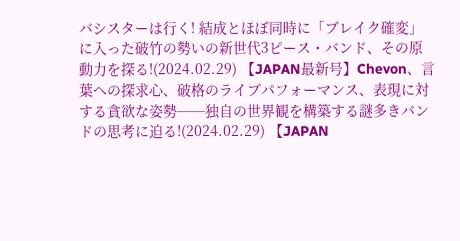バシスターは行く! 結成とほぼ同時に「ブレイク確変」に入った破竹の勢いの新世代3ピース・バンド、その原動力を探る!(2024.02.29) 【JAPAN最新号】Chevon、言葉への探求心、破格のライブパフォーマンス、表現に対する貪欲な姿勢──独自の世界観を構築する謎多きバンドの思考に迫る!(2024.02.29) 【JAPAN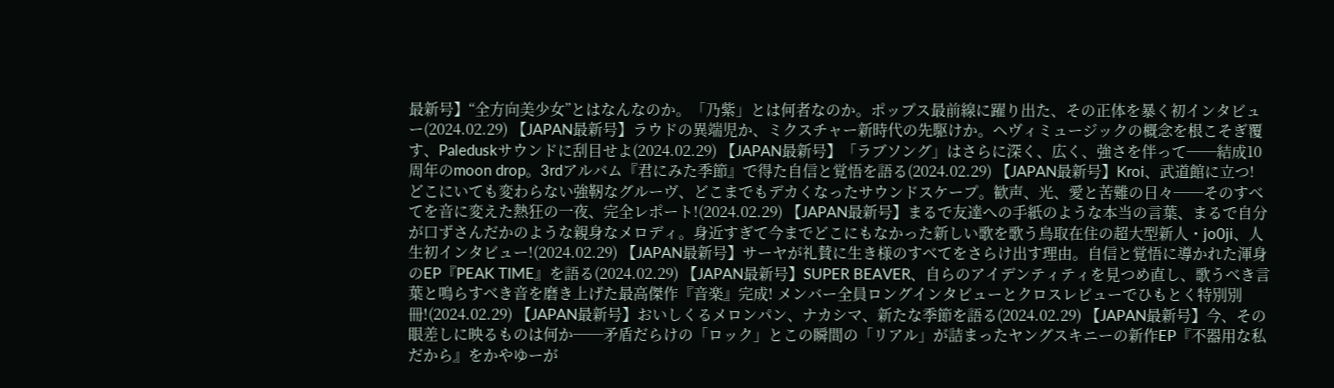最新号】“全方向美少女”とはなんなのか。「乃紫」とは何者なのか。ポップス最前線に躍り出た、その正体を暴く初インタビュー(2024.02.29) 【JAPAN最新号】ラウドの異端児か、ミクスチャー新時代の先駆けか。ヘヴィミュージックの概念を根こそぎ覆す、Paleduskサウンドに刮目せよ(2024.02.29) 【JAPAN最新号】「ラブソング」はさらに深く、広く、強さを伴って──結成10周年のmoon drop。3rdアルバム『君にみた季節』で得た自信と覚悟を語る(2024.02.29) 【JAPAN最新号】Kroi、武道館に立つ! どこにいても変わらない強靭なグルーヴ、どこまでもデカくなったサウンドスケープ。歓声、光、愛と苦難の日々──そのすべてを音に変えた熱狂の一夜、完全レポート!(2024.02.29) 【JAPAN最新号】まるで友達への手紙のような本当の言葉、まるで自分が口ずさんだかのような親身なメロディ。身近すぎて今までどこにもなかった新しい歌を歌う鳥取在住の超大型新人・jo0ji、人生初インタビュー!(2024.02.29) 【JAPAN最新号】サーヤが礼賛に生き様のすべてをさらけ出す理由。自信と覚悟に導かれた渾身のEP『PEAK TIME』を語る(2024.02.29) 【JAPAN最新号】SUPER BEAVER、自らのアイデンティティを見つめ直し、歌うべき言葉と鳴らすべき音を磨き上げた最高傑作『音楽』完成! メンバー全員ロングインタビューとクロスレビューでひもとく特別別冊!(2024.02.29) 【JAPAN最新号】おいしくるメロンパン、ナカシマ、新たな季節を語る(2024.02.29) 【JAPAN最新号】今、その眼差しに映るものは何か──矛盾だらけの「ロック」とこの瞬間の「リアル」が詰まったヤングスキニーの新作EP『不器用な私だから』をかやゆーが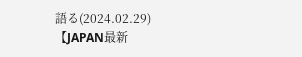語る(2024.02.29) 【JAPAN最新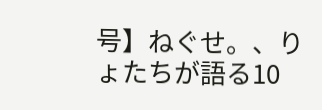号】ねぐせ。、りょたちが語る10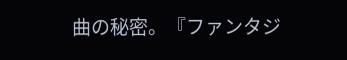曲の秘密。『ファンタジ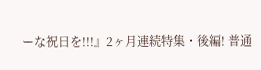ーな祝日を!!!』2ヶ月連続特集・後編! 普通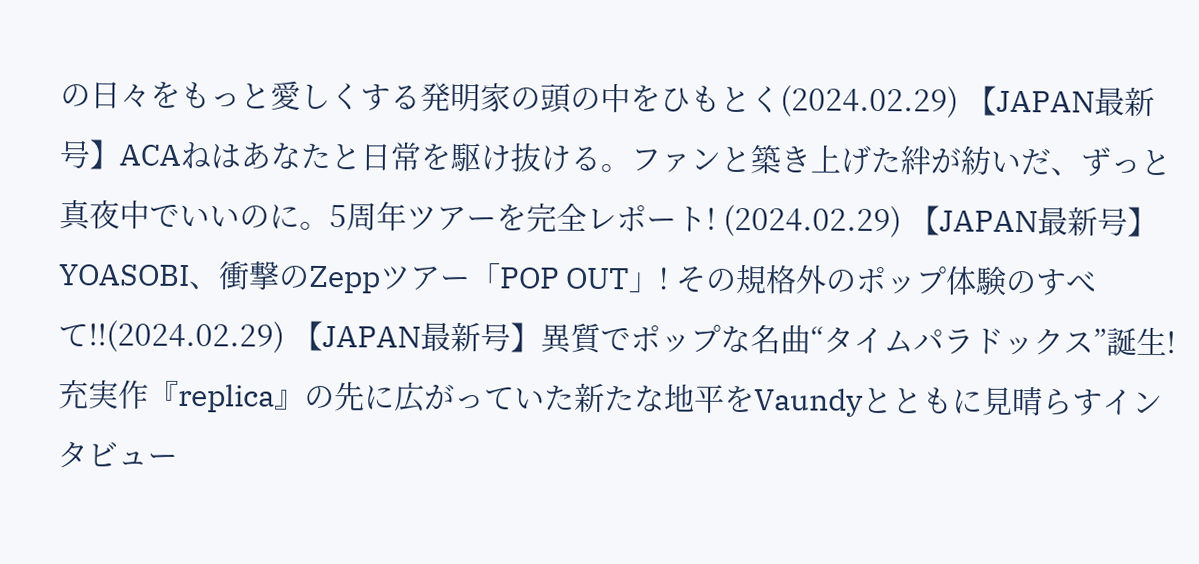の日々をもっと愛しくする発明家の頭の中をひもとく(2024.02.29) 【JAPAN最新号】ACAねはあなたと日常を駆け抜ける。ファンと築き上げた絆が紡いだ、ずっと真夜中でいいのに。5周年ツアーを完全レポート! (2024.02.29) 【JAPAN最新号】YOASOBI、衝撃のZeppツアー「POP OUT」! その規格外のポップ体験のすべて!!(2024.02.29) 【JAPAN最新号】異質でポップな名曲“タイムパラドックス”誕生! 充実作『replica』の先に広がっていた新たな地平をVaundyとともに見晴らすインタビュー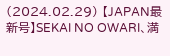(2024.02.29) 【JAPAN最新号】SEKAI NO OWARI、満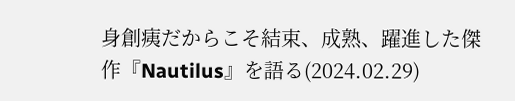身創痍だからこそ結束、成熟、躍進した傑作『Nautilus』を語る(2024.02.29)